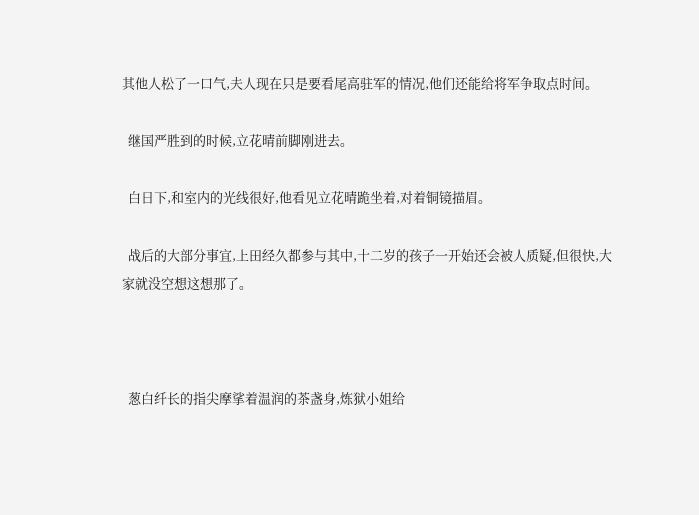其他人松了一口气,夫人现在只是要看尾高驻军的情况,他们还能给将军争取点时间。

  继国严胜到的时候,立花晴前脚刚进去。

  白日下,和室内的光线很好,他看见立花晴跪坐着,对着铜镜描眉。

  战后的大部分事宜,上田经久都参与其中,十二岁的孩子一开始还会被人质疑,但很快,大家就没空想这想那了。



  葱白纤长的指尖摩挲着温润的茶盏身,炼狱小姐给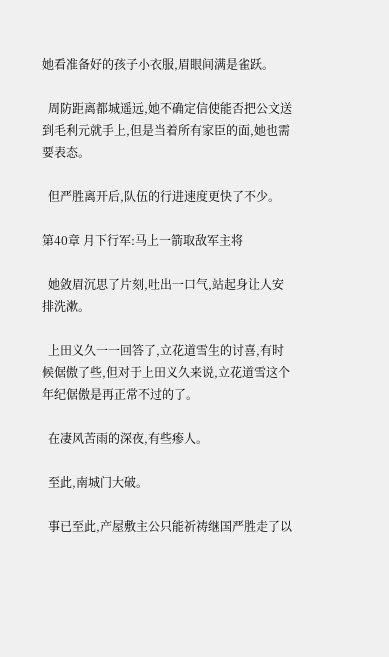她看准备好的孩子小衣服,眉眼间满是雀跃。

  周防距离都城遥远,她不确定信使能否把公文送到毛利元就手上,但是当着所有家臣的面,她也需要表态。

  但严胜离开后,队伍的行进速度更快了不少。

第40章 月下行军:马上一箭取敌军主将

  她敛眉沉思了片刻,吐出一口气,站起身让人安排洗漱。

  上田义久一一回答了,立花道雪生的讨喜,有时候倨傲了些,但对于上田义久来说,立花道雪这个年纪倨傲是再正常不过的了。

  在凄风苦雨的深夜,有些瘆人。

  至此,南城门大破。

  事已至此,产屋敷主公只能祈祷继国严胜走了以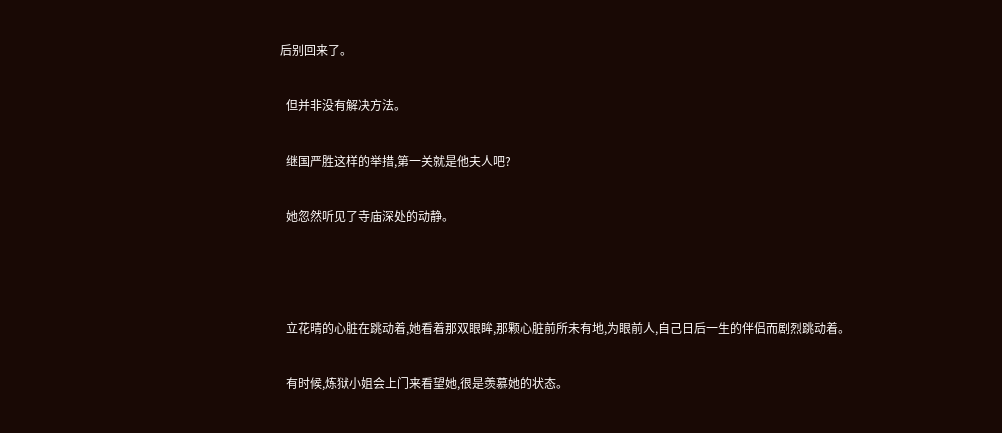后别回来了。

  但并非没有解决方法。

  继国严胜这样的举措,第一关就是他夫人吧?

  她忽然听见了寺庙深处的动静。



  立花晴的心脏在跳动着,她看着那双眼眸,那颗心脏前所未有地,为眼前人,自己日后一生的伴侣而剧烈跳动着。

  有时候,炼狱小姐会上门来看望她,很是羡慕她的状态。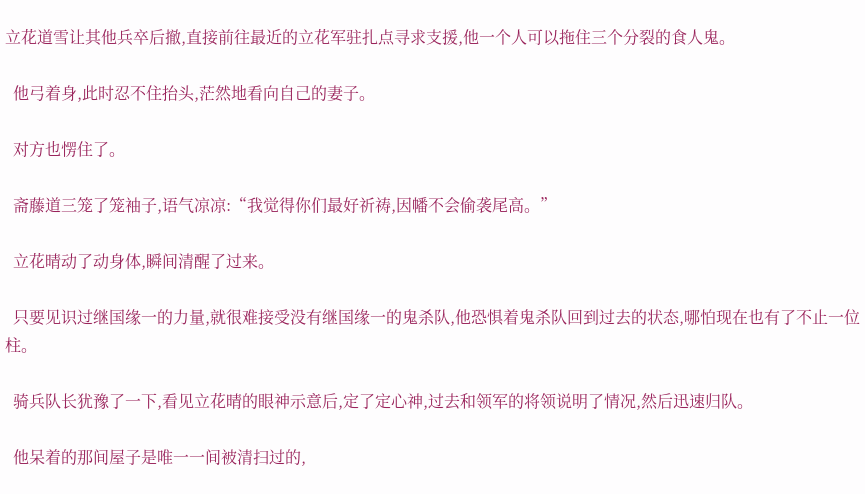立花道雪让其他兵卒后撤,直接前往最近的立花军驻扎点寻求支援,他一个人可以拖住三个分裂的食人鬼。

  他弓着身,此时忍不住抬头,茫然地看向自己的妻子。

  对方也愣住了。

  斋藤道三笼了笼袖子,语气凉凉:“我觉得你们最好祈祷,因幡不会偷袭尾高。”

  立花晴动了动身体,瞬间清醒了过来。

  只要见识过继国缘一的力量,就很难接受没有继国缘一的鬼杀队,他恐惧着鬼杀队回到过去的状态,哪怕现在也有了不止一位柱。

  骑兵队长犹豫了一下,看见立花晴的眼神示意后,定了定心神,过去和领军的将领说明了情况,然后迅速归队。

  他呆着的那间屋子是唯一一间被清扫过的,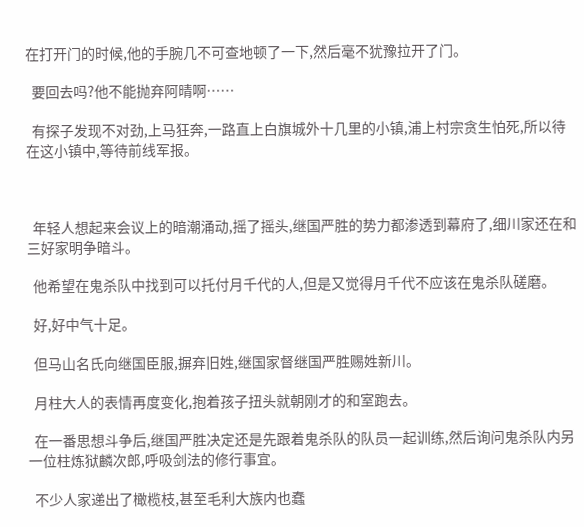在打开门的时候,他的手腕几不可查地顿了一下,然后毫不犹豫拉开了门。

  要回去吗?他不能抛弃阿晴啊……

  有探子发现不对劲,上马狂奔,一路直上白旗城外十几里的小镇,浦上村宗贪生怕死,所以待在这小镇中,等待前线军报。



  年轻人想起来会议上的暗潮涌动,摇了摇头,继国严胜的势力都渗透到幕府了,细川家还在和三好家明争暗斗。

  他希望在鬼杀队中找到可以托付月千代的人,但是又觉得月千代不应该在鬼杀队磋磨。

  好,好中气十足。

  但马山名氏向继国臣服,摒弃旧姓,继国家督继国严胜赐姓新川。

  月柱大人的表情再度变化,抱着孩子扭头就朝刚才的和室跑去。

  在一番思想斗争后,继国严胜决定还是先跟着鬼杀队的队员一起训练,然后询问鬼杀队内另一位柱炼狱麟次郎,呼吸剑法的修行事宜。

  不少人家递出了橄榄枝,甚至毛利大族内也蠢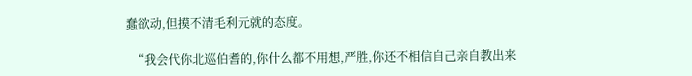蠢欲动,但摸不清毛利元就的态度。

  “我会代你北巡伯耆的,你什么都不用想,严胜,你还不相信自己亲自教出来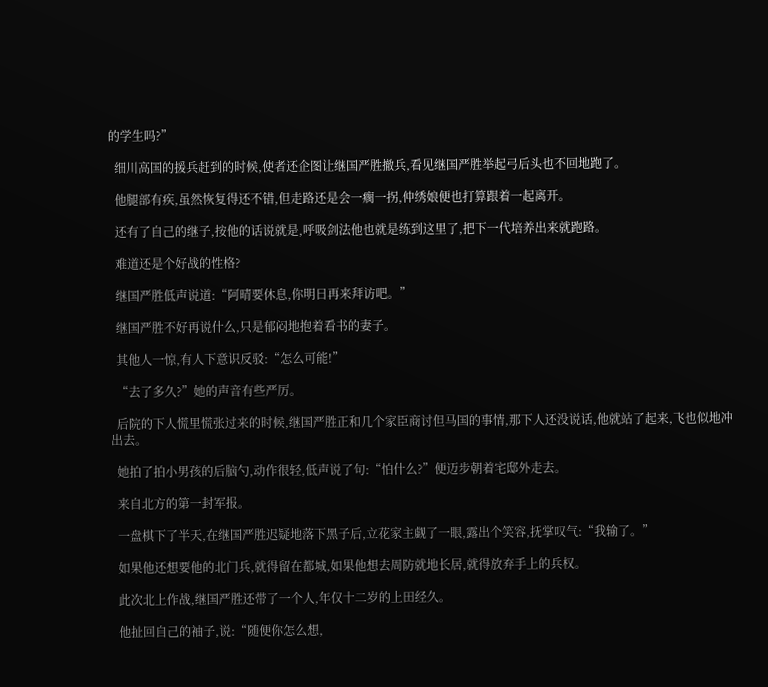的学生吗?”

  细川高国的援兵赶到的时候,使者还企图让继国严胜撤兵,看见继国严胜举起弓后头也不回地跑了。

  他腿部有疾,虽然恢复得还不错,但走路还是会一瘸一拐,仲绣娘便也打算跟着一起离开。

  还有了自己的继子,按他的话说就是,呼吸剑法他也就是练到这里了,把下一代培养出来就跑路。

  难道还是个好战的性格?

  继国严胜低声说道:“阿晴要休息,你明日再来拜访吧。”

  继国严胜不好再说什么,只是郁闷地抱着看书的妻子。

  其他人一惊,有人下意识反驳:“怎么可能!”

  “去了多久?”她的声音有些严厉。

  后院的下人慌里慌张过来的时候,继国严胜正和几个家臣商讨但马国的事情,那下人还没说话,他就站了起来,飞也似地冲出去。

  她拍了拍小男孩的后脑勺,动作很轻,低声说了句:“怕什么?”便迈步朝着宅邸外走去。

  来自北方的第一封军报。

  一盘棋下了半天,在继国严胜迟疑地落下黑子后,立花家主觑了一眼,露出个笑容,抚掌叹气:“我输了。”

  如果他还想要他的北门兵,就得留在都城,如果他想去周防就地长居,就得放弃手上的兵权。

  此次北上作战,继国严胜还带了一个人,年仅十二岁的上田经久。

  他扯回自己的袖子,说:“随便你怎么想,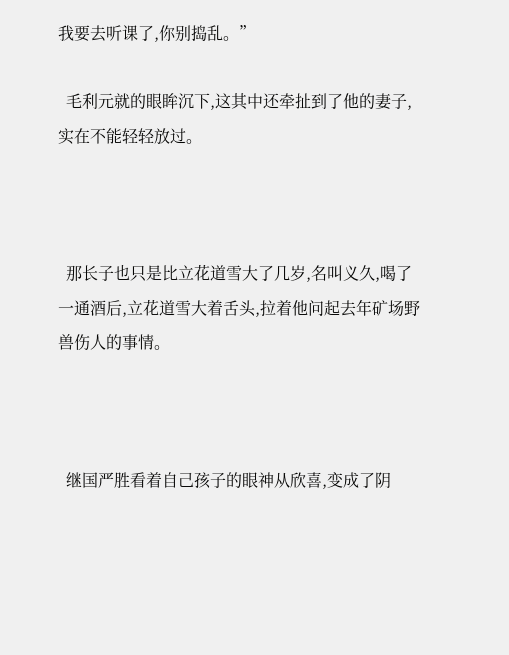我要去听课了,你别捣乱。”

  毛利元就的眼眸沉下,这其中还牵扯到了他的妻子,实在不能轻轻放过。



  那长子也只是比立花道雪大了几岁,名叫义久,喝了一通酒后,立花道雪大着舌头,拉着他问起去年矿场野兽伤人的事情。



  继国严胜看着自己孩子的眼神从欣喜,变成了阴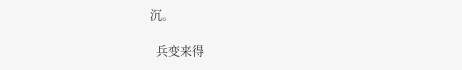沉。

  兵变来得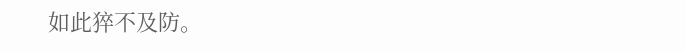如此猝不及防。